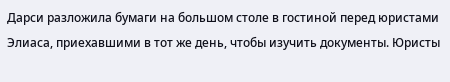Дарси разложила бумаги на большом столе в гостиной перед юристами Элиаса, приехавшими в тот же день, чтобы изучить документы. Юристы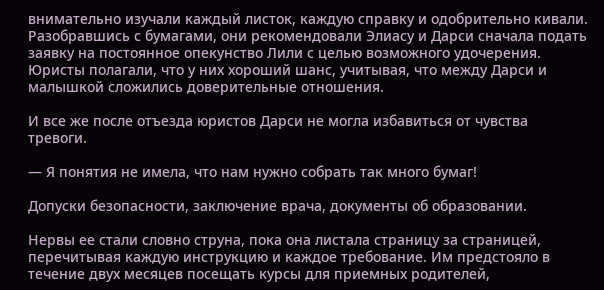внимательно изучали каждый листок, каждую справку и одобрительно кивали. Разобравшись с бумагами, они рекомендовали Элиасу и Дарси сначала подать заявку на постоянное опекунство Лили с целью возможного удочерения. Юристы полагали, что у них хороший шанс, учитывая, что между Дарси и малышкой сложились доверительные отношения.

И все же после отъезда юристов Дарси не могла избавиться от чувства тревоги.

— Я понятия не имела, что нам нужно собрать так много бумаг!

Допуски безопасности, заключение врача, документы об образовании.

Нервы ее стали словно струна, пока она листала страницу за страницей, перечитывая каждую инструкцию и каждое требование. Им предстояло в течение двух месяцев посещать курсы для приемных родителей,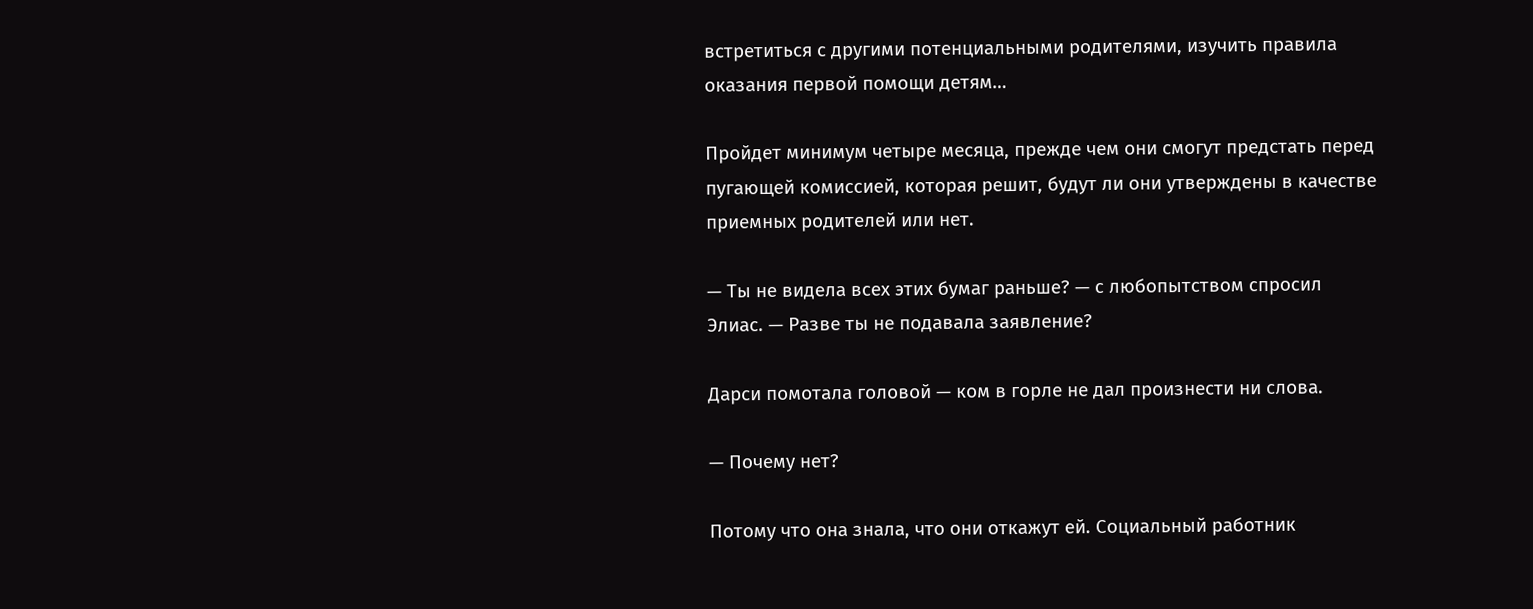встретиться с другими потенциальными родителями, изучить правила оказания первой помощи детям…

Пройдет минимум четыре месяца, прежде чем они смогут предстать перед пугающей комиссией, которая решит, будут ли они утверждены в качестве приемных родителей или нет.

— Ты не видела всех этих бумаг раньше? — с любопытством спросил Элиас. — Разве ты не подавала заявление?

Дарси помотала головой — ком в горле не дал произнести ни слова.

— Почему нет?

Потому что она знала, что они откажут ей. Социальный работник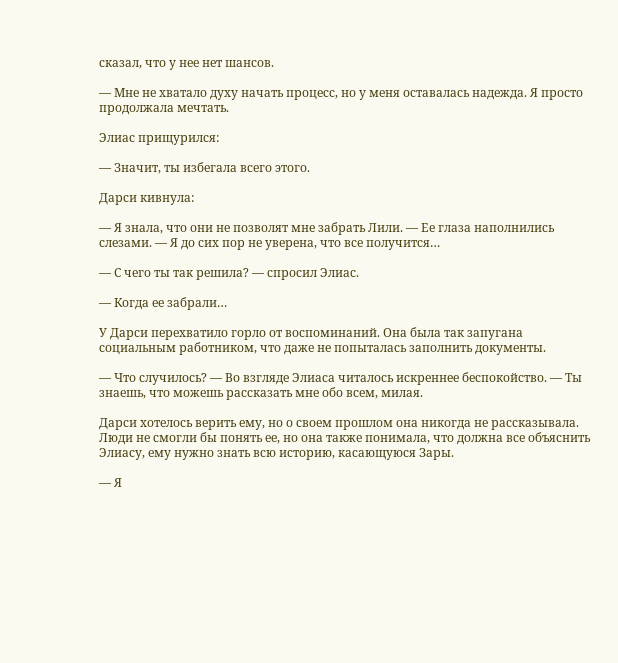сказал, что у нее нет шансов.

— Мне не хватало духу начать процесс, но у меня оставалась надежда. Я просто продолжала мечтать.

Элиас прищурился:

— Значит, ты избегала всего этого.

Дарси кивнула:

— Я знала, что они не позволят мне забрать Лили. — Ее глаза наполнились слезами. — Я до сих пор не уверена, что все получится…

— С чего ты так решила? — спросил Элиас.

— Когда ее забрали…

У Дарси перехватило горло от воспоминаний. Она была так запугана социальным работником, что даже не попыталась заполнить документы.

— Что случилось? — Во взгляде Элиаса читалось искреннее беспокойство. — Ты знаешь, что можешь рассказать мне обо всем, милая.

Дарси хотелось верить ему, но о своем прошлом она никогда не рассказывала. Люди не смогли бы понять ее, но она также понимала, что должна все объяснить Элиасу, ему нужно знать всю историю, касающуюся Зары.

— Я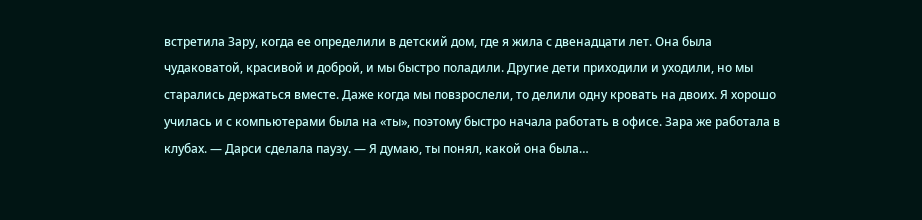встретила Зару, когда ее определили в детский дом, где я жила с двенадцати лет. Она была чудаковатой, красивой и доброй, и мы быстро поладили. Другие дети приходили и уходили, но мы старались держаться вместе. Даже когда мы повзрослели, то делили одну кровать на двоих. Я хорошо училась и с компьютерами была на «ты», поэтому быстро начала работать в офисе. Зара же работала в клубах. — Дарси сделала паузу. — Я думаю, ты понял, какой она была…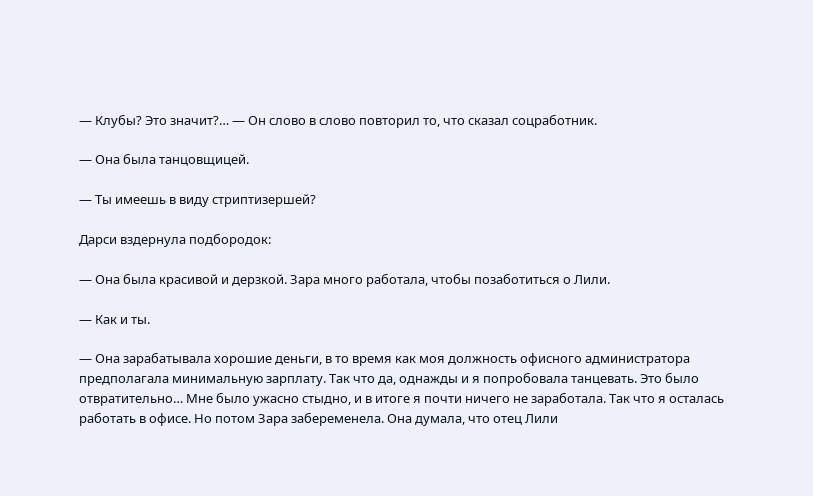— Клубы? Это значит?… — Он слово в слово повторил то, что сказал соцработник.

— Она была танцовщицей.

— Ты имеешь в виду стриптизершей?

Дарси вздернула подбородок:

— Она была красивой и дерзкой. Зара много работала, чтобы позаботиться о Лили.

— Как и ты.

— Она зарабатывала хорошие деньги, в то время как моя должность офисного администратора предполагала минимальную зарплату. Так что да, однажды и я попробовала танцевать. Это было отвратительно… Мне было ужасно стыдно, и в итоге я почти ничего не заработала. Так что я осталась работать в офисе. Но потом Зара забеременела. Она думала, что отец Лили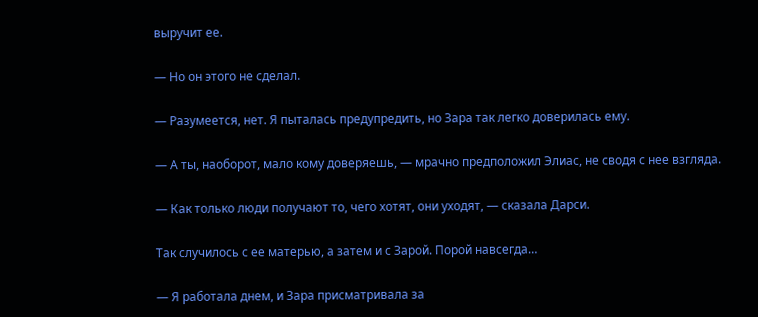выручит ее.

— Но он этого не сделал.

— Разумеется, нет. Я пыталась предупредить, но Зара так легко доверилась ему.

— А ты, наоборот, мало кому доверяешь, — мрачно предположил Элиас, не сводя с нее взгляда.

— Как только люди получают то, чего хотят, они уходят, — сказала Дарси.

Так случилось с ее матерью, а затем и с Зарой. Порой навсегда…

— Я работала днем, и Зара присматривала за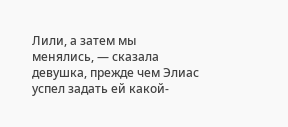Лили, а затем мы менялись, — сказала девушка, прежде чем Элиас успел задать ей какой-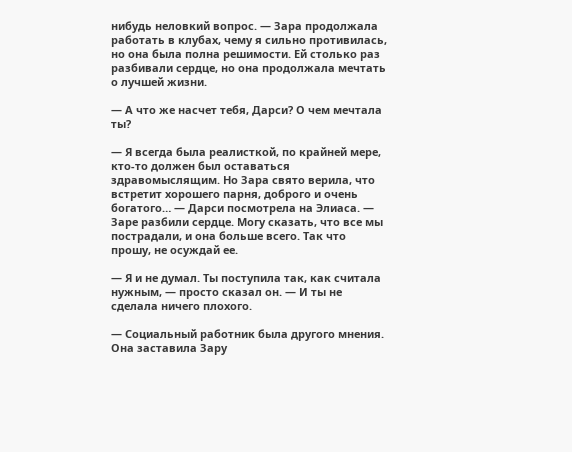нибудь неловкий вопрос. — Зара продолжала работать в клубах, чему я сильно противилась, но она была полна решимости. Ей столько раз разбивали сердце, но она продолжала мечтать о лучшей жизни.

— А что же насчет тебя, Дарси? О чем мечтала ты?

— Я всегда была реалисткой, по крайней мере, кто-то должен был оставаться здравомыслящим. Но Зара свято верила, что встретит хорошего парня, доброго и очень богатого… — Дарси посмотрела на Элиаса. — Заре разбили сердце. Могу сказать, что все мы пострадали, и она больше всего. Так что прошу, не осуждай ее.

— Я и не думал. Ты поступила так, как считала нужным, — просто сказал он. — И ты не сделала ничего плохого.

— Социальный работник была другого мнения. Она заставила Зару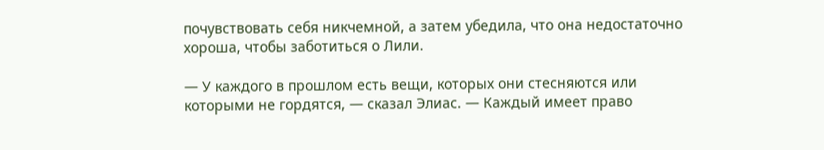почувствовать себя никчемной, а затем убедила, что она недостаточно хороша, чтобы заботиться о Лили.

— У каждого в прошлом есть вещи, которых они стесняются или которыми не гордятся, — сказал Элиас. — Каждый имеет право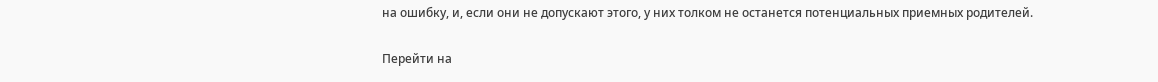на ошибку, и, если они не допускают этого, у них толком не останется потенциальных приемных родителей.

Перейти на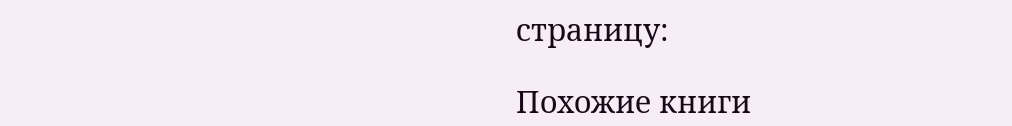страницу:

Похожие книги